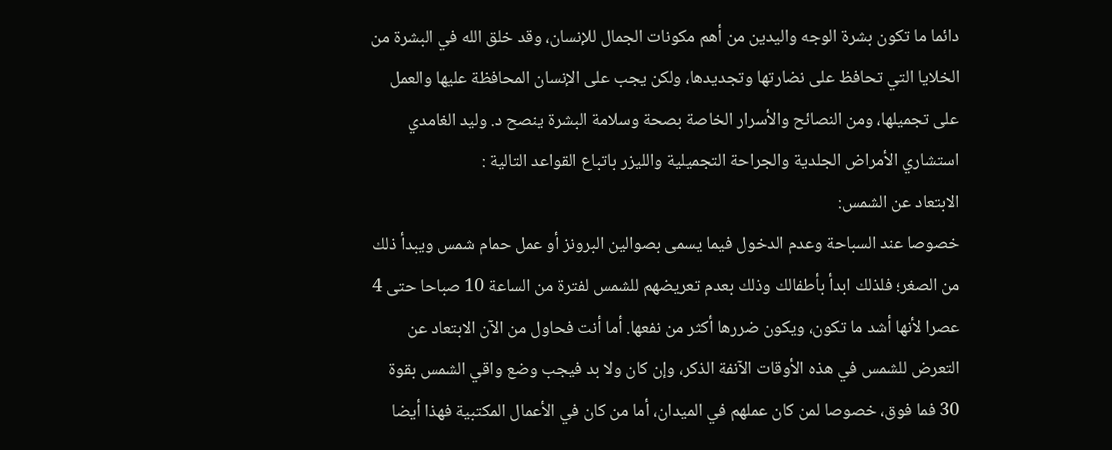دائما ما تكون بشرة الوجه واليدين من أهم مكونات الجمال للإنسان، وقد خلق الله في البشرة من الخلايا التي تحافظ على نضارتها وتجديدها، ولكن يجب على الإنسان المحافظة عليها والعمل على تجميلها، ومن النصائح والأسرار الخاصة بصحة وسلامة البشرة ينصح د. وليد الغامدي استشاري الأمراض الجلدية والجراحة التجميلية والليزر باتباع القواعد التالية :
الابتعاد عن الشمس:
خصوصا عند السباحة وعدم الدخول فيما يسمى بصوالين البرونز أو عمل حمام شمس ويبدأ ذلك من الصغر؛ فلذلك ابدأ بأطفالك وذلك بعدم تعريضهم للشمس لفترة من الساعة 10 صباحا حتى 4 عصرا لأنها أشد ما تكون، ويكون ضررها أكثر من نفعها. أما أنت فحاول من الآن الابتعاد عن التعرض للشمس في هذه الأوقات الآنفة الذكر، وإن كان ولا بد فيجب وضع واقي الشمس بقوة 30 فما فوق، خصوصا لمن كان عملهم في الميدان، أما من كان في الأعمال المكتبية فهذا أيضا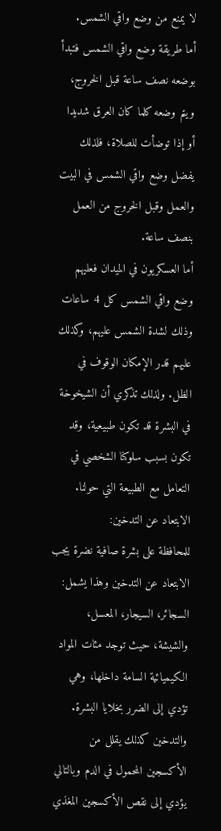لا يمنع من وضع واقي الشمس.
أما طريقة وضع واقي الشمس فتبدأ بوضعه نصف ساعة قبل الخروج، ويتم وضعه كلما كان العرق شديدا أو إذا توضأت للصلاة، فلذلك يفضل وضع واقي الشمس في البيت والعمل وقبل الخروج من العمل بنصف ساعة.
أما العسكريون في الميدان فعليهم وضع واقي الشمس كل 4 ساعات وذلك لشدة الشمس عليهم، وكذلك عليهم قدر الإمكان الوقوف في الظل. ولذلك تذكري أن الشيخوخة في البشرة قد تكون طبيعية، وقد تكون بسبب سلوكنا الشخصي في التعامل مع الطبيعة التي حولنا.
الابتعاد عن التدخين:
للمحافظة على بشرة صافية نضرة يجب الابتعاد عن التدخين وهذا يشمل: السجائر، السيجار، المعسل، والشيشة، حيث توجد مئات المواد الكيميائية السامة داخلها، وهي تؤدي إلى الضرر بخلايا البشرة.
والتدخين كذلك يقلل من الأكسجين المحمول في الدم وبالتالي يؤدي إلى نقص الأكسجين المغذي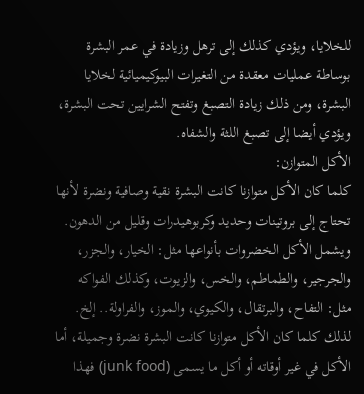للخلايا، ويؤدي كذلك إلى ترهل وزيادة في عمر البشرة بوساطة عمليات معقدة من التغيرات البيوكيميائية لخلايا البشرة، ومن ذلك زيادة التصبغ وتفتح الشرايين تحت البشرة، ويؤدي أيضا إلى تصبغ اللثة والشفاه.
الأكل المتوازن:
كلما كان الأكل متوازنا كانت البشرة نقية وصافية ونضرة لأنها تحتاج إلى بروتينات وحديد وكربوهيدرات وقليل من الدهون. ويشمل الأكل الخضروات بأنواعها مثل: الخيار، والجزر، والجرجير، والطماطم، والخس، والزيوت، وكذلك الفواكه مثل: التفاح، والبرتقال، والكيوي، والموز، والفراولة.. إلخ.
لذلك كلما كان الأكل متوازنا كانت البشرة نضرة وجميلة، أما الأكل في غير أوقاته أو أكل ما يسمى (junk food) فهذا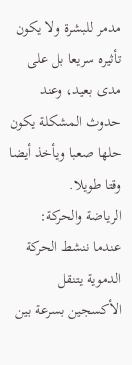مدمر للبشرة ولا يكون تأثيره سريعا بل على مدى بعيد، وعند حدوث المشكلة يكون حلها صعبا ويأخذ أيضا وقتا طويلا.
الرياضة والحركة:
عندما ننشط الحركة الدموية يتنقل الأكسجين بسرعة بين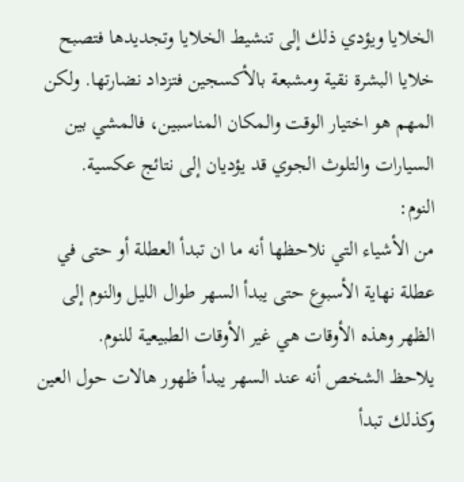الخلايا ويؤدي ذلك إلى تنشيط الخلايا وتجديدها فتصبح خلايا البشرة نقية ومشبعة بالأكسجين فتزداد نضارتها. ولكن المهم هو اختيار الوقت والمكان المناسبين، فالمشي بين السيارات والتلوث الجوي قد يؤديان إلى نتائج عكسية.
النوم:
من الأشياء التي نلاحظها أنه ما ان تبدأ العطلة أو حتى في عطلة نهاية الأسبوع حتى يبدأ السهر طوال الليل والنوم إلى الظهر وهذه الأوقات هي غير الأوقات الطبيعية للنوم.
يلاحظ الشخص أنه عند السهر يبدأ ظهور هالات حول العين وكذلك تبدأ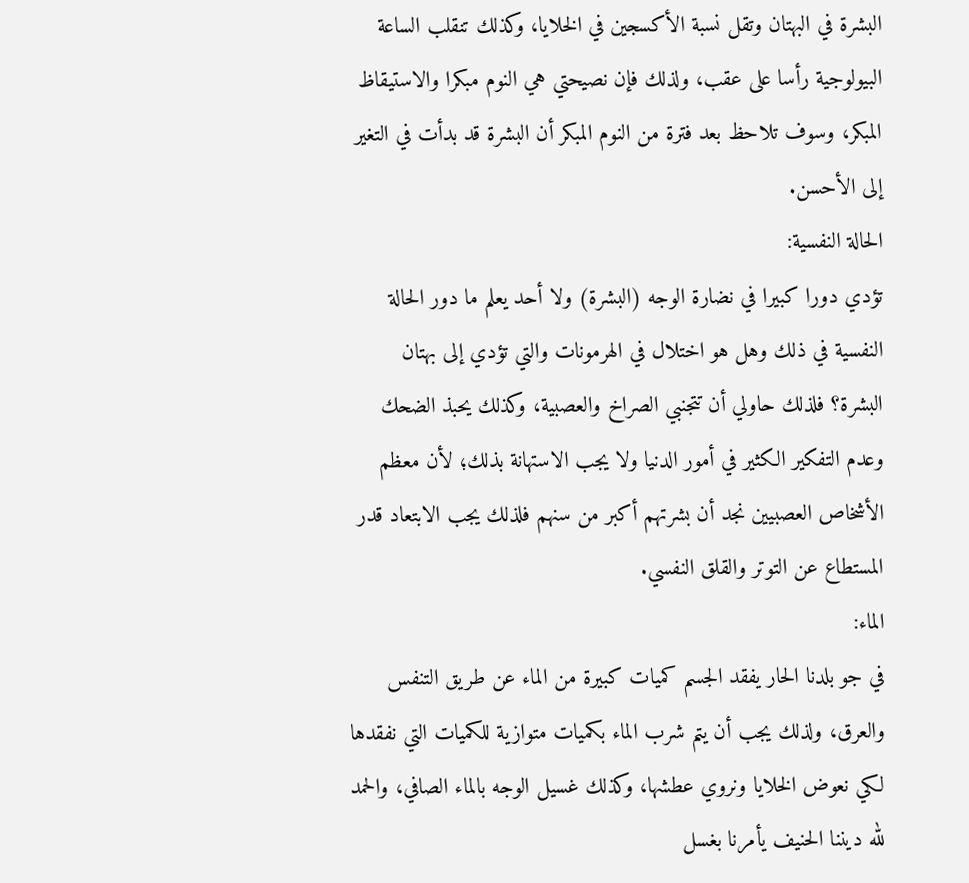البشرة في البهتان وتقل نسبة الأكسجين في الخلايا، وكذلك تنقلب الساعة البيولوجية رأسا على عقب، ولذلك فإن نصيحتي هي النوم مبكرا والاستيقاظ المبكر، وسوف تلاحظ بعد فترة من النوم المبكر أن البشرة قد بدأت في التغير إلى الأحسن.
الحالة النفسية:
تؤدي دورا كبيرا في نضارة الوجه (البشرة) ولا أحد يعلم ما دور الحالة النفسية في ذلك وهل هو اختلال في الهرمونات والتي تؤدي إلى بهتان البشرة؟ فلذلك حاولي أن تتجنبي الصراخ والعصبية، وكذلك يحبذ الضحك وعدم التفكير الكثير في أمور الدنيا ولا يجب الاستهانة بذلك؛ لأن معظم الأشخاص العصبيين نجد أن بشرتهم أكبر من سنهم فلذلك يجب الابتعاد قدر المستطاع عن التوتر والقلق النفسي.
الماء:
في جو بلدنا الحار يفقد الجسم كميات كبيرة من الماء عن طريق التنفس والعرق، ولذلك يجب أن يتم شرب الماء بكميات متوازية للكميات التي نفقدها لكي نعوض الخلايا ونروي عطشها، وكذلك غسيل الوجه بالماء الصافي، والحمد لله ديننا الحنيف يأمرنا بغسل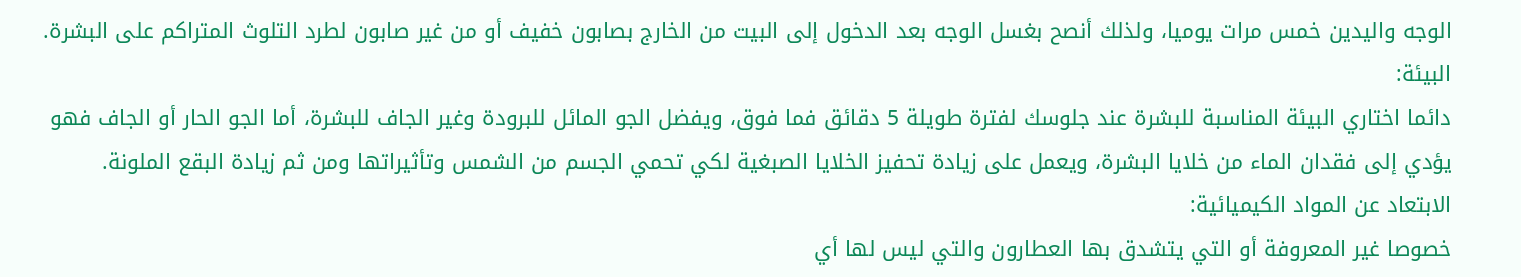الوجه واليدين خمس مرات يوميا، ولذلك أنصح بغسل الوجه بعد الدخول إلى البيت من الخارج بصابون خفيف أو من غير صابون لطرد التلوث المتراكم على البشرة.
البيئة:
دائما اختاري البيئة المناسبة للبشرة عند جلوسك لفترة طويلة 5 دقائق فما فوق، ويفضل الجو المائل للبرودة وغير الجاف للبشرة، أما الجو الحار أو الجاف فهو يؤدي إلى فقدان الماء من خلايا البشرة، ويعمل على زيادة تحفيز الخلايا الصبغية لكي تحمي الجسم من الشمس وتأثيراتها ومن ثم زيادة البقع الملونة.
الابتعاد عن المواد الكيميائية:
خصوصا غير المعروفة أو التي يتشدق بها العطارون والتي ليس لها أي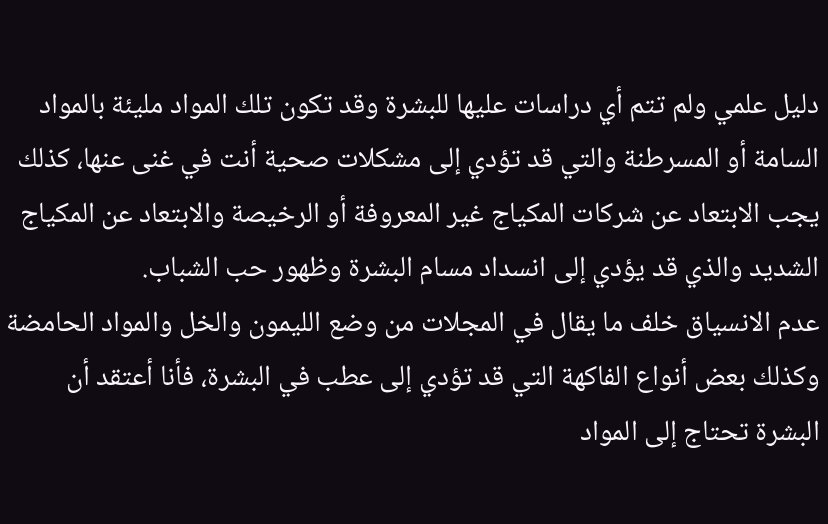دليل علمي ولم تتم أي دراسات عليها للبشرة وقد تكون تلك المواد مليئة بالمواد السامة أو المسرطنة والتي قد تؤدي إلى مشكلات صحية أنت في غنى عنها، كذلك يجب الابتعاد عن شركات المكياج غير المعروفة أو الرخيصة والابتعاد عن المكياج الشديد والذي قد يؤدي إلى انسداد مسام البشرة وظهور حب الشباب.
عدم الانسياق خلف ما يقال في المجلات من وضع الليمون والخل والمواد الحامضة وكذلك بعض أنواع الفاكهة التي قد تؤدي إلى عطب في البشرة، فأنا أعتقد أن البشرة تحتاج إلى المواد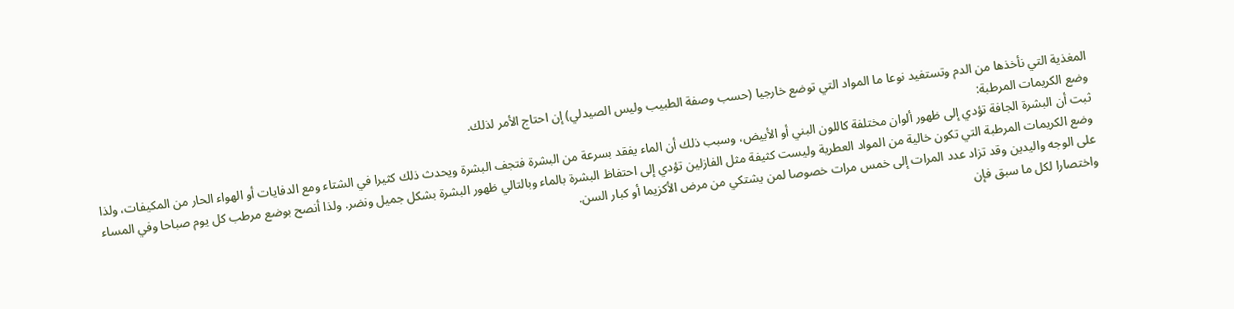المغذية التي نأخذها من الدم وتستفيد نوعا ما المواد التي توضع خارجيا (حسب وصفة الطبيب وليس الصيدلي) إن احتاج الأمر لذلك.
وضع الكريمات المرطبة:
ثبت أن البشرة الجافة تؤدي إلى ظهور ألوان مختلفة كاللون البني أو الأبيض، وسبب ذلك أن الماء يفقد بسرعة من البشرة فتجف البشرة ويحدث ذلك كثيرا في الشتاء ومع الدفايات أو الهواء الحار من المكيفات، ولذا وضع الكريمات المرطبة التي تكون خالية من المواد العطرية وليست كثيفة مثل الفازلين تؤدي إلى احتفاظ البشرة بالماء وبالتالي ظهور البشرة بشكل جميل ونضر. ولذا أنصح بوضع مرطب كل يوم صباحا وفي المساء على الوجه واليدين وقد تزاد عدد المرات إلى خمس مرات خصوصا لمن يشتكي من مرض الأكزيما أو كبار السن.
واختصارا لكل ما سبق فإن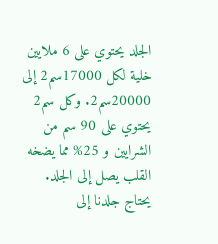الجلد يحتوي على 6 ملايين خلية لكل 17000سم2 إلى 20000سم2. وكل سم2 يحتوي على 90 سم من الشرايين و 25% مما يضخه القلب يصل إلى الجلد.
يحتاج جلدنا إلى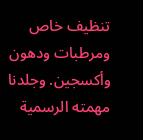تنظيف خاص ومرطبات ودهون وأكسجين. وجلدنا مهمته الرسمية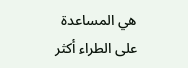هي المساعدة على الطراء أكثر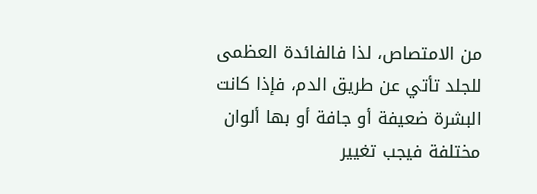من الامتصاص، لذا فالفائدة العظمى للجلد تأتي عن طريق الدم، فإذا كانت البشرة ضعيفة أو جافة أو بها ألوان مختلفة فيجب تغيير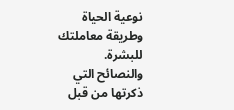نوعية الحياة وطريقة معاملتك للبشرة.
والنصائح التي ذكرتها من قبل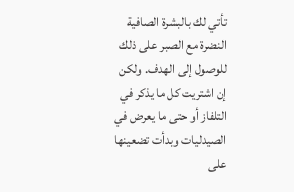تأتي لك بالبشرة الصافية النضرة مع الصبر على ذلك للوصول إلى الهدف. ولكن إن اشتريت كل ما يذكر في التلفاز أو حتى ما يعرض في الصيدليات وبدأت تضعينها على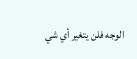الوجه فلن يتغير أي شي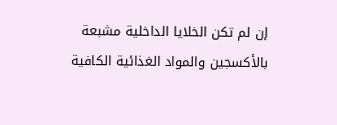إن لم تكن الخلايا الداخلية مشبعة بالأكسجين والمواد الغذائية الكافية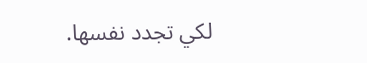لكي تجدد نفسها.